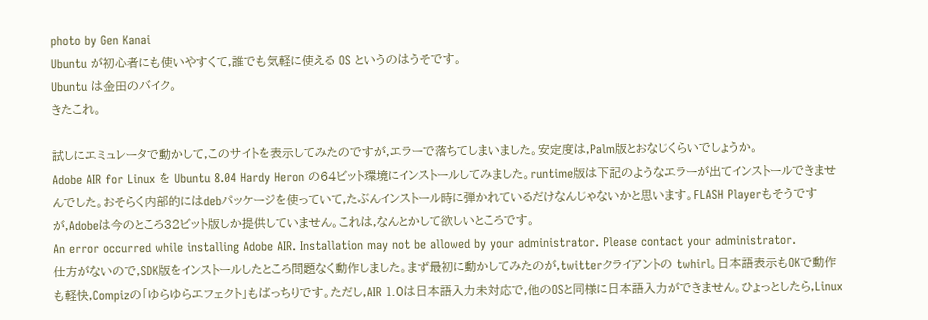photo by Gen Kanai
Ubuntu が初心者にも使いやすくて,誰でも気軽に使える OS というのはうそです。
Ubuntu は金田のバイク。
きたこれ。

試しにエミュレータで動かして,このサイトを表示してみたのですが,エラーで落ちてしまいました。安定度は,Palm版とおなじくらいでしょうか。
Adobe AIR for Linux を Ubuntu 8.04 Hardy Heron の64ビット環境にインストールしてみました。runtime版は下記のようなエラーが出てインストールできませんでした。おそらく内部的にはdebパッケージを使っていて,たぶんインストール時に弾かれているだけなんじゃないかと思います。FLASH Playerもそうですが,Adobeは今のところ32ビット版しか提供していません。これは,なんとかして欲しいところです。
An error occurred while installing Adobe AIR. Installation may not be allowed by your administrator. Please contact your administrator.
仕方がないので,SDK版をインストールしたところ問題なく動作しました。まず最初に動かしてみたのが,twitterクライアントの twhirl。日本語表示もOKで動作も軽快,Compizの「ゆらゆらエフェクト」もばっちりです。ただし,AIR 1.0は日本語入力未対応で,他のOSと同様に日本語入力ができません。ひょっとしたら,Linux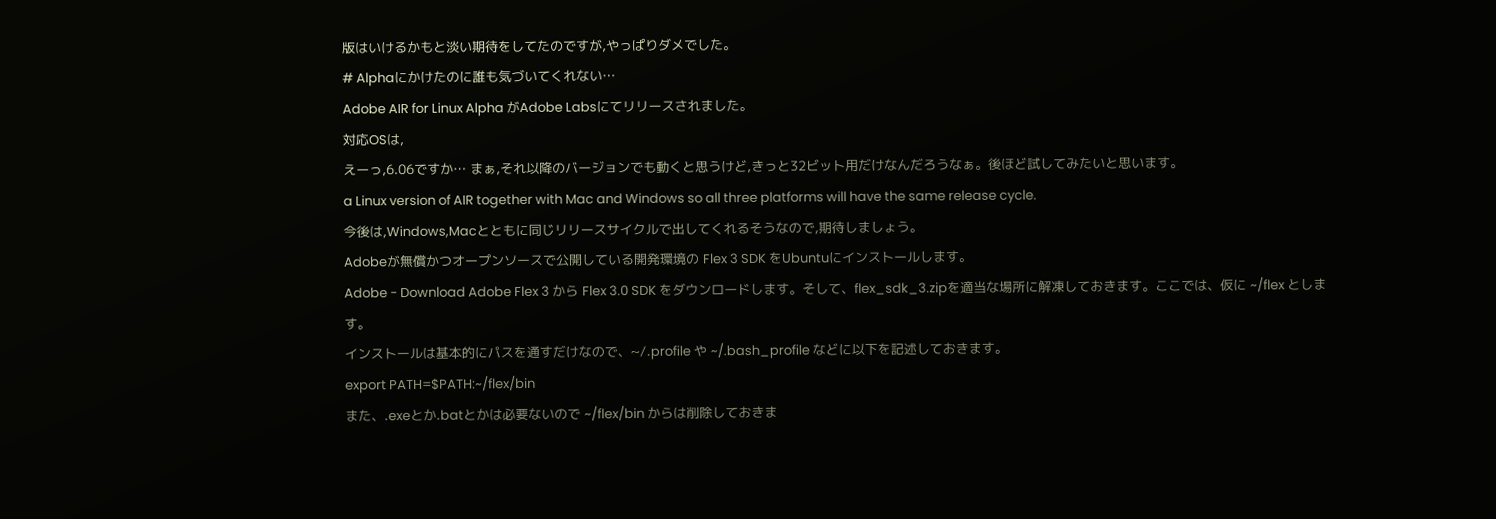版はいけるかもと淡い期待をしてたのですが,やっぱりダメでした。
# Alphaにかけたのに誰も気づいてくれない…
Adobe AIR for Linux Alpha がAdobe Labsにてリリースされました。
対応OSは,
えーっ,6.06ですか… まぁ,それ以降のバージョンでも動くと思うけど,きっと32ビット用だけなんだろうなぁ。後ほど試してみたいと思います。
a Linux version of AIR together with Mac and Windows so all three platforms will have the same release cycle.
今後は,Windows,Macとともに同じリリースサイクルで出してくれるそうなので,期待しましょう。
Adobeが無償かつオープンソースで公開している開発環境の Flex 3 SDK をUbuntuにインストールします。
Adobe - Download Adobe Flex 3 から Flex 3.0 SDK をダウンロードします。そして、flex_sdk_3.zipを適当な場所に解凍しておきます。ここでは、仮に ~/flex とします。
インストールは基本的にパスを通すだけなので、~/.profile や ~/.bash_profile などに以下を記述しておきます。
export PATH=$PATH:~/flex/bin
また、.exeとか.batとかは必要ないので ~/flex/bin からは削除しておきま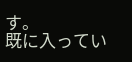す。
既に入ってい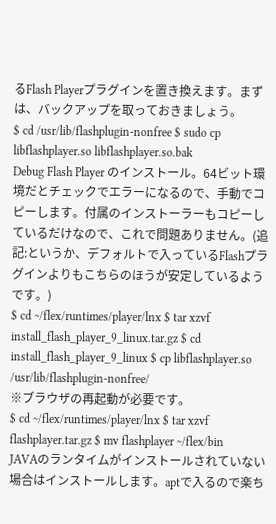るFlash Playerプラグインを置き換えます。まずは、バックアップを取っておきましょう。
$ cd /usr/lib/flashplugin-nonfree $ sudo cp libflashplayer.so libflashplayer.so.bak
Debug Flash Player のインストール。64ビット環境だとチェックでエラーになるので、手動でコピーします。付属のインストーラーもコピーしているだけなので、これで問題ありません。(追記:というか、デフォルトで入っているFlashプラグインよりもこちらのほうが安定しているようです。)
$ cd ~/flex/runtimes/player/lnx $ tar xzvf install_flash_player_9_linux.tar.gz $ cd install_flash_player_9_linux $ cp libflashplayer.so /usr/lib/flashplugin-nonfree/
※ブラウザの再起動が必要です。
$ cd ~/flex/runtimes/player/lnx $ tar xzvf flashplayer.tar.gz $ mv flashplayer ~/flex/bin
JAVAのランタイムがインストールされていない場合はインストールします。aptで入るので楽ち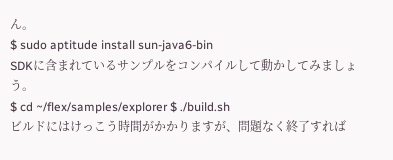ん。
$ sudo aptitude install sun-java6-bin
SDKに含まれているサンプルをコンパイルして動かしてみましょう。
$ cd ~/flex/samples/explorer $ ./build.sh
ビルドにはけっこう時間がかかりますが、問題なく終了すれば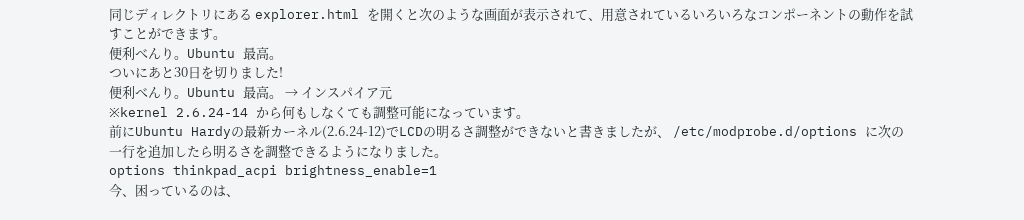同じディレクトリにある explorer.html を開くと次のような画面が表示されて、用意されているいろいろなコンポーネントの動作を試すことができます。
便利べんり。Ubuntu 最高。
ついにあと30日を切りました!
便利べんり。Ubuntu 最高。 → インスパイア元
※kernel 2.6.24-14 から何もしなくても調整可能になっています。
前にUbuntu Hardyの最新カーネル(2.6.24-12)でLCDの明るさ調整ができないと書きましたが、 /etc/modprobe.d/options に次の一行を追加したら明るさを調整できるようになりました。
options thinkpad_acpi brightness_enable=1
今、困っているのは、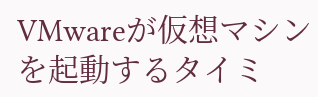VMwareが仮想マシンを起動するタイミ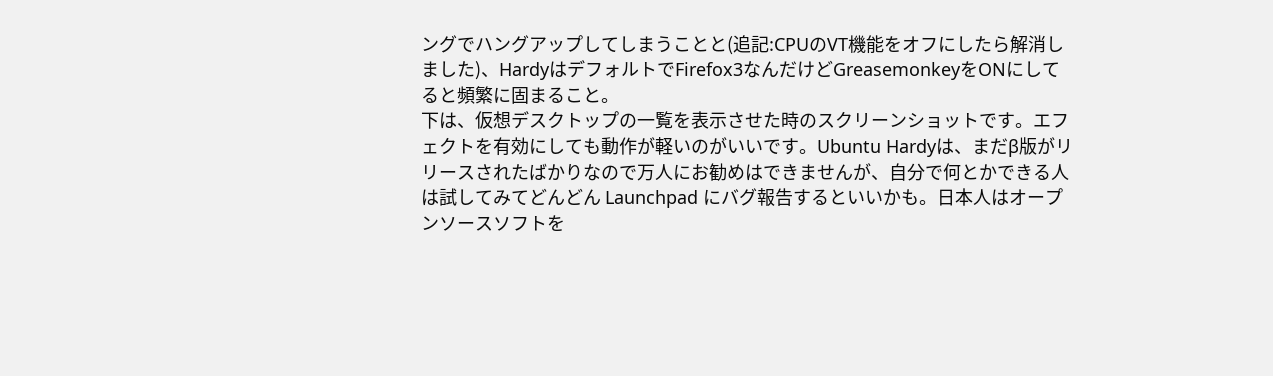ングでハングアップしてしまうことと(追記:CPUのVT機能をオフにしたら解消しました)、HardyはデフォルトでFirefox3なんだけどGreasemonkeyをONにしてると頻繁に固まること。
下は、仮想デスクトップの一覧を表示させた時のスクリーンショットです。エフェクトを有効にしても動作が軽いのがいいです。Ubuntu Hardyは、まだβ版がリリースされたばかりなので万人にお勧めはできませんが、自分で何とかできる人は試してみてどんどん Launchpad にバグ報告するといいかも。日本人はオープンソースソフトを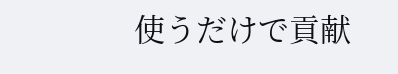使うだけで貢献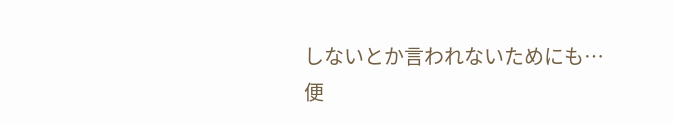しないとか言われないためにも…
便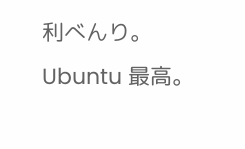利べんり。Ubuntu 最高。